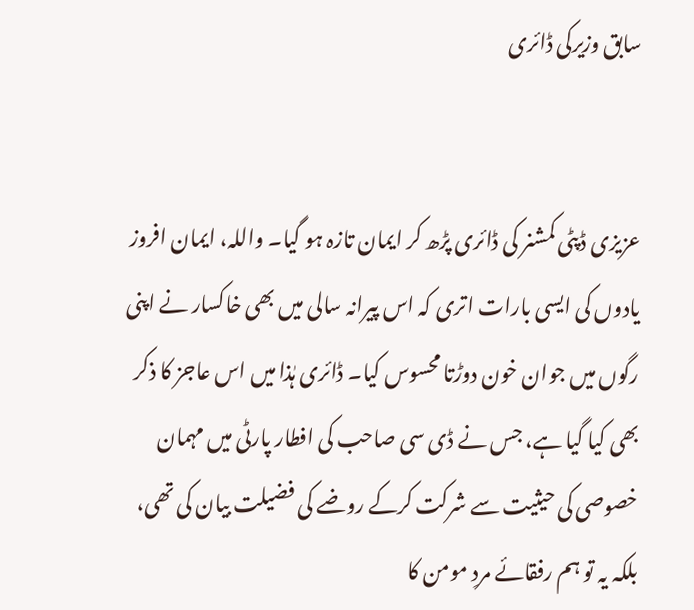سابق وزیرکی ڈائری


عزیزی ڈپٹی کمشنر کی ڈائری پڑھ کر ایمان تازہ ہو گیا۔ واللہ، ایمان افروز یادوں کی ایسی بارات اتری کہ اس پیرانہ سالی میں بھی خاکسار نے اپنی رگوں میں جوان خون دوڑتا محسوس کیا۔ ڈائری ہٰذا میں اس عاجز کا ذکر بھی کیا گیا ہے، جس نے ڈی سی صاحب کی افطار پارٹی میں مہمان خصوصی کی حیثیت سے شرکت کرکے روضے کی فضیلت بیان کی تھی، بلکہ یہ تو ہم رفقائے مردِ مومن کا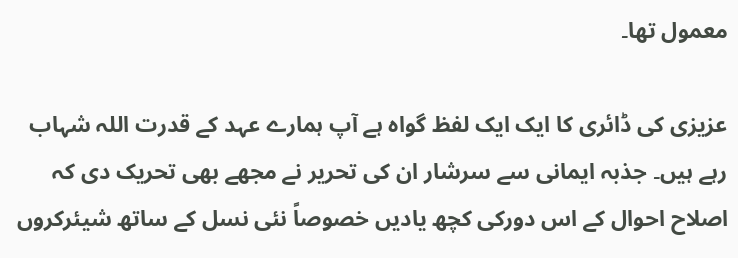معمول تھا۔

عزیزی کی ڈائری کا ایک ایک لفظ گواہ ہے آپ ہمارے عہد کے قدرت اللہ شہاب رہے ہیں۔ جذبہ ایمانی سے سرشار ان کی تحریر نے مجھے بھی تحریک دی کہ اصلاح احوال کے اس دورکی کچھ یادیں خصوصاً نئی نسل کے ساتھ شیئرکروں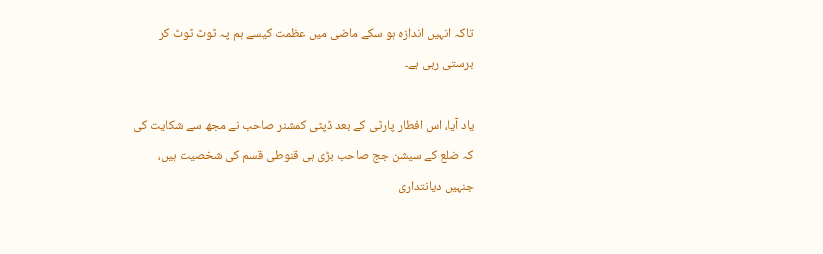تاکہ انہیں اندازہ ہو سکے ماضی میں عظمت کیسے ہم پہ ٹوٹ ٹوٹ کر برستی رہی ہے۔

یاد آیا، اس افطار پارٹی کے بعد ڈپٹی کمشنر صاحب نے مجھ سے شکایت کی کہ ضلع کے سیشن جج صاحب بڑی ہی قنوطی قسم کی شخصیت ہیں، جنہیں دیانتداری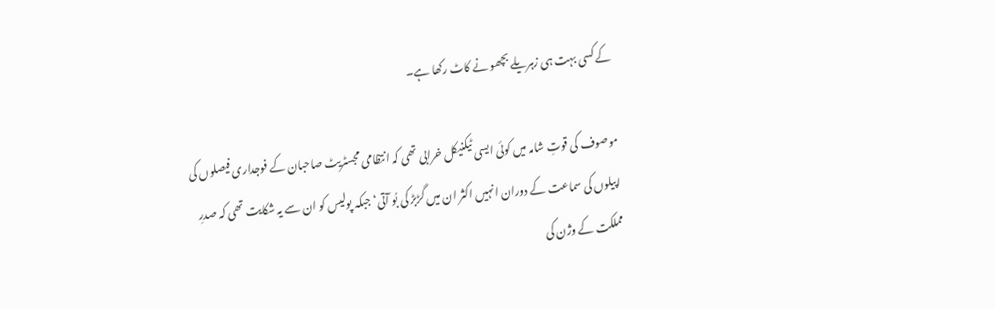کے کسی بہت ہی زہریلے بچھو نے کاٹ رکھا ہے۔

موصوف کی قوتِ شامہ میں کوئی ایسی ٹیکنیکل خرابی تھی کہ انتظامی مجسٹریٹ صاحبان کے فوجداری فیصلوں کی اپیلوں کی سماعت کے دوران انہیں اکثر ان میں گڑبڑ کی بُو آتی‘ جبکہ پولیس کو ان سے یہ شکایت تھی کہ صدرِ مملکت کے وژن کی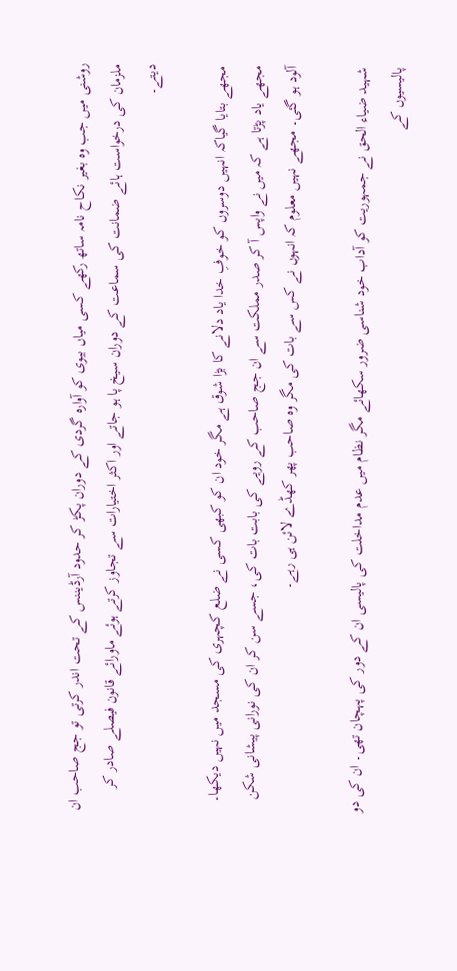روشنی میں جب وہ بغیر نکاح نامہ ساتھ رکھے کسی میاں بیوی کو آوارہ گردی کے دوران پکڑ کر حدود آرڈیننس کے تحت اندر کرتی تو جج صاحب ان ملزمان کی درخواست ہائے ضمانت کی سماعت کے دوران سیخ پا ہو جاتے اور اکثر اختیارات سے تجاوز کرتے ہوئے ماورائے قانون فیصلے صادر کر دیتے۔

مجھے بتایا گیاکہ انہیں دوسروں کو خوفِ خدا یاد دلانے کا بڑا شوق ہے مگر خود ان کو کبھی کسی نے ضلع کچہری کی مسجد میں نہیں دیکھا۔ مجھے یاد پڑتا ہے کہ میں نے واپس آ کر صدر مملکت سے ان جج صاحب کے رویے کی بابت بات کی، جسے سن کر ان کی نورانی پیشانی شکن آلود ہو گئی۔ مجھے نہیں معلوم کہ انہوں نے کس سے بات کی مگر وہ صاحب پھر کھڈے لائن ہی رہے۔

شہید ضیاء الحق نے جمہوریت کو آداب خود شناسی ضرور سکھائے مگر نظام میں عدم مداخلت کی پالیسی ان کے دور کی پہچان تھی۔ ان کی دو پالیسیوں کے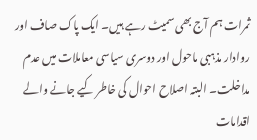ثمرات ہم آج بھی سمیٹ رہے ہیں۔ ایک پاک صاف اور روادار مذہبی ماحول اور دوسری سیاسی معاملات میں عدم مداخلت۔ البتہ اصلاح احوال کی خاطر کیے جانے والے اقدامات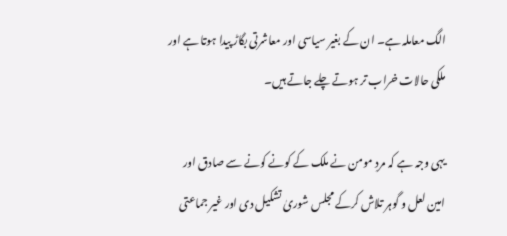الگ معاملہ ہے۔ ان کے بغیر سیاسی اور معاشرتی بگاڑ پیدا ہوتا ہے اور ملکی حالات خراب تر ہوتے چلے جاتے ہیں۔

یہی وجہ ہے کہ مردِ مومن نے ملک کے کونے کونے سے صادق اور امین لعل و گوہر تلاش کرکے مجلس شوریٰ تشکیل دی اور غیر جماعتی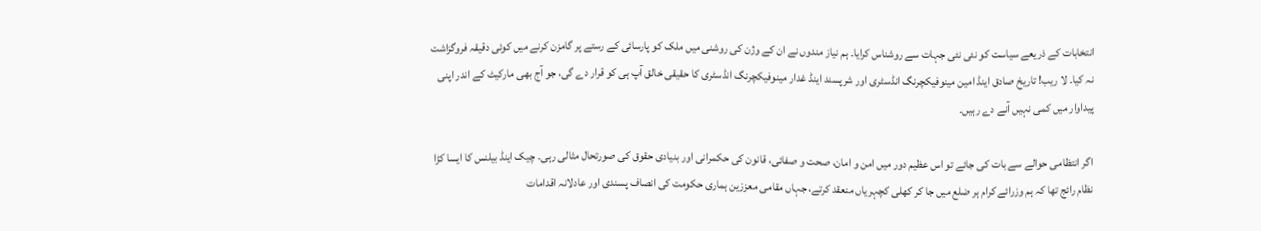انتخابات کے ذریعے سیاست کو نئی نئی جہات سے روشناس کرایا۔ ہم نیاز مندوں نے ان کے وژن کی روشنی میں ملک کو پارسائی کے رستے پر گامزن کرنے میں کوئی دقیقہ فروگزاشت نہ کیا۔ لا ریب! تاریخ صادق اینڈ امین مینوفیکچرنگ انڈسٹری اور شرپسند اینڈ غدار مینوفیکچرنگ انڈسٹری کا حقیقی خالق آپ ہی کو قرار دے گی، جو آج بھی مارکیٹ کے اندر اپنی پیداوار میں کمی نہیں آنے دے رہیں۔

اگر انتظامی حوالے سے بات کی جائے تو اس عظیم دور میں امن و امان، صحت و صفائی، قانون کی حکمرانی اور بنیادی حقوق کی صورتحال مثالی رہی۔ چیک اینڈ بیلنس کا ایسا کڑا نظام رائج تھا کہ ہم وزرائے کرام ہر ضلع میں جا کر کھلی کچہریاں منعقد کرتے، جہاں مقامی معززین ہماری حکومت کی انصاف پسندی اور عادلانہ اقدامات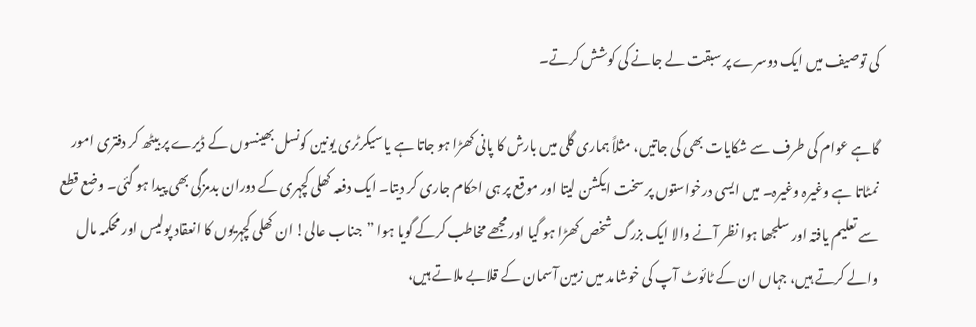کی توصیف میں ایک دوسرے پر سبقت لے جانے کی کوشش کرتے۔

گاہے عوام کی طرف سے شکایات بھی کی جاتیں، مثلاً ہماری گلی میں بارش کا پانی کھڑا ہو جاتا ہے یا سیکرٹری یونین کونسل بھینسوں کے ڈیرے پر بیٹھ کر دفتری امور نمٹاتا ہے وغیرہ وغیرہ۔ میں ایسی درخواستوں پر سخت ایکشن لیتا اور موقع پر ہی احکام جاری کر دیتا۔ ایک دفعہ کھلی کچہری کے دوران بدمزگی بھی پیدا ہو گئی۔ وضع قطع سے تعلیم یافتہ اور سلجھا ہوا نظر آنے والا ایک بزرگ شخص کھڑا ہو گیا اور مجھے مخاطب کرکے گویا ہوا ”جناب عالی! ان کھلی کچہریوں کا انعقاد پولیس اور محکمہ مال والے کرتے ہیں، جہاں ان کے ٹائوٹ آپ کی خوشامد میں زمین آسمان کے قلابے ملاتے ہیں،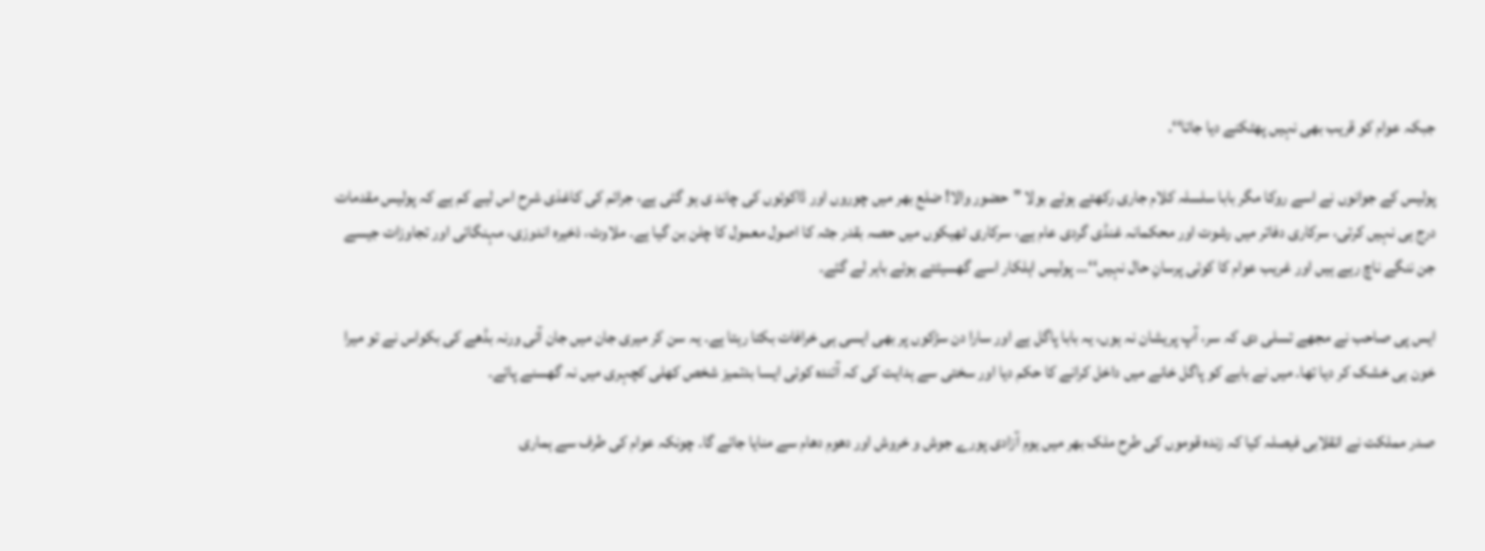جبکہ عوام کو قریب بھی نہیں پھٹکنے دیا جاتا‘‘.

پولیس کے جوانوں نے اسے روکا مگر بابا سلسلہ کلام جاری رکھتے ہوئے بولا ”حضور والا! ضلع بھر میں چوروں اور ڈاکوئوں کی چاند ی ہو گئی ہے، جرائم کی کاغذی شرح اس لیے کم ہے کہ پولیس مقدمات درج ہی نہیں کرتی، سرکاری دفاتر میں رشوت اور محکمانہ غنڈی گردی عام ہے، سرکاری ٹھیکوں میں حصہ بقدر جثہ کا اصول معمول کا چلن بن گیا ہے۔ ملاوٹ، ذخیرہ اندوزی، مہنگائی اور تجاوزات جیسے جن ننگے ناچ رہے ہیں اور غریب عوام کا کوئی پرسانِ حال نہیں‘‘… پولیس اہلکار اسے گھسیٹتے ہوئے باہر لے گئے۔

ایس پی صاحب نے مجھے تسلی دی کہ سر، آپ پریشان نہ ہوں، یہ بابا پاگل ہے اور سارا دن سڑکوں پر بھی ایسی ہی خرافات بکتا رہتا ہے۔ یہ سن کر میری جان میں جان آئی ورنہ بڈھے کی بکواس نے تو میرا خون ہی خشک کر دیا تھا۔ میں نے بابے کو پاگل خانے میں داخل کرانے کا حکم دیا اور سختی سے ہدایت کی کہ آئندہ کوئی ایسا بدتمیز شخص کھلی کچہری میں نہ گھسنے پائے۔

صدر مملکت نے انقلابی فیصلہ کیا کہ زندہ قوموں کی طرح ملک بھر میں یوم آزادی پورے جوش و خروش اور دھوم دھام سے منایا جائے گا۔ چونکہ عوام کی طرف سے ہماری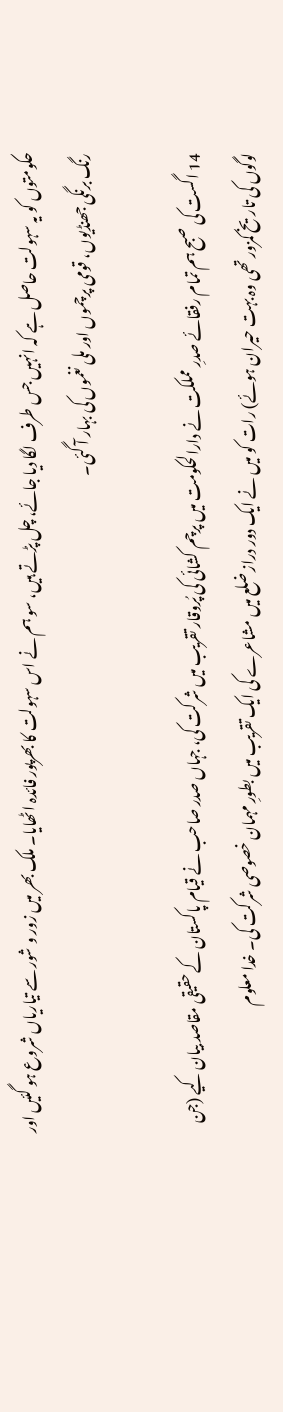حکومتوں کو یہ سہولت حاصل ہے کہ انہیں جس طرف لگا دیا جائے، چل پڑتے ہیں، سو ہم نے اس سہولت کا بھرپور فائدہ اٹھایا۔ ملک بھر میں زور و شور سے تیاریاں شروع ہو گئیں اور رنگ برنگی جھنڈیوں، قومی پرچموں اور ملی نغموں کی بہار آ گئی۔

14 اگست کی صبح ہم تمام رفقائے صدرِ مملکت نے دارالحکومت میں پرچم کشائی کی پُروقار تقریب میں شرکت کی، جہاں صدر صاحب نے قیام پاکستان کے حقیقی مقاصد بیان کیے (جن لوگوں کی تاریخ کمزور تھی وہ بہت حیران ہوئے) رات کو میں نے ایک دور دراز ضلع میں مشاعرے کی ایک تقریب میں بطورِ مہمان خصوصی شرکت کی۔ خدا معلوم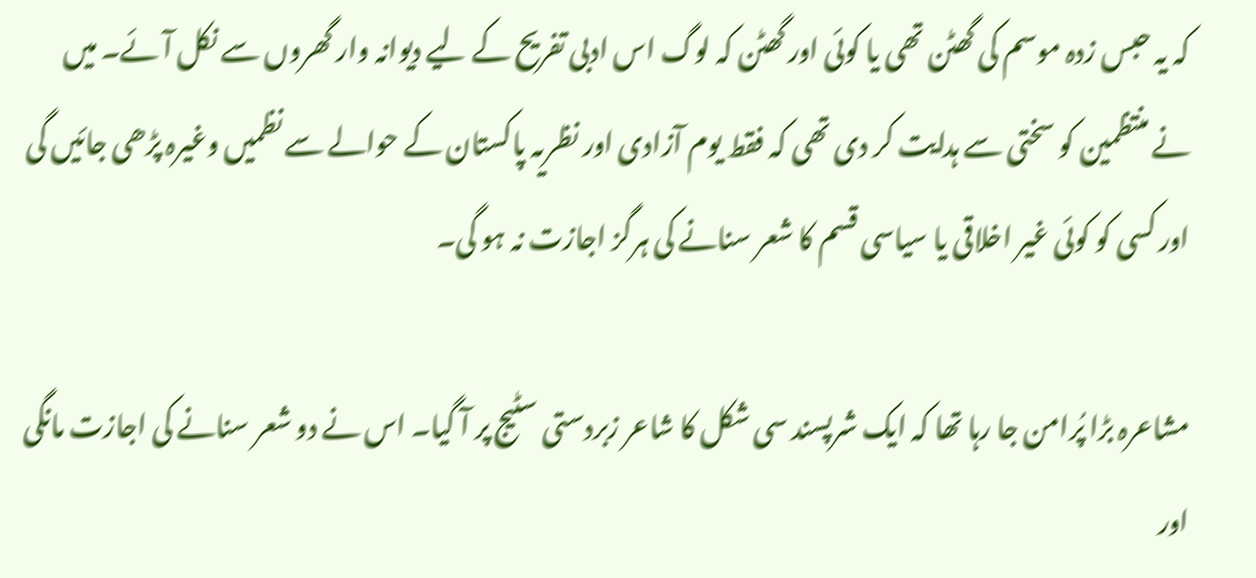کہ یہ حبس زدہ موسم کی گھٹن تھی یا کوئی اور گھٹن کہ لوگ اس ادبی تفریح کے لیے دیوانہ وار گھروں سے نکل آئے۔ میں نے منتظمین کو سختی سے ہدایت کر دی تھی کہ فقط یوم آزادی اور نظریہ پاکستان کے حوالے سے نظمیں وغیرہ پڑھی جائیں گی اور کسی کو کوئی غیر اخلاقی یا سیاسی قسم کا شعر سنانے کی ہرگز اجازت نہ ہو گی۔

مشاعرہ بڑا پُرامن جا رہا تھا کہ ایک شرپسند سی شکل کا شاعر زبردستی سٹیج پر آ گیا۔ اس نے دو شعر سنانے کی اجازت مانگی اور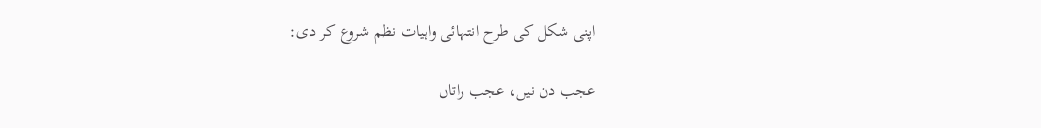اپنی شکل کی طرح انتہائی واہیات نظم شروع کر دی:

عجب دن نیں، عجب راتاں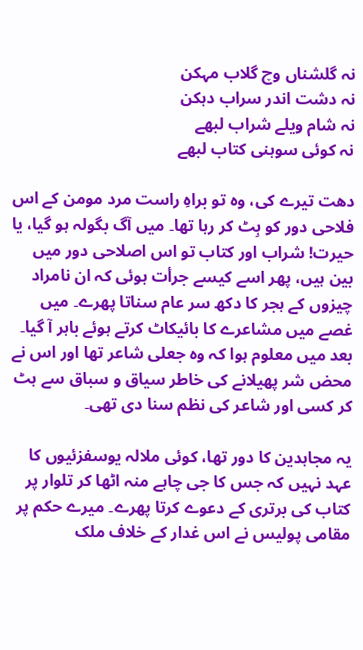نہ گلشناں وچ گلاب مہکن
نہ دشت اندر سراب دہکن
نہ شام ویلے شراب لبھے
نہ کوئی سوہنی کتاب لبھے

دھت تیرے کی، وہ تو براہِ راست مرد مومن کے اس فلاحی دور کو ہِٹ کر رہا تھا۔ میں آگ بگولہ ہو گیا، یا حیرت! شراب اور کتاب تو اس اصلاحی دور میں بین ہیں، پھر اسے کیسے جرأت ہوئی کہ ان نامراد چیزوں کے ہجر کا دکھ سر عام سناتا پھرے۔ میں غصے میں مشاعرے کا بائیکاٹ کرتے ہوئے باہر آ گیا۔ بعد میں معلوم ہوا کہ وہ جعلی شاعر تھا اور اس نے محض شر پھیلانے کی خاطر سیاق و سباق سے ہٹ کر کسی اور شاعر کی نظم سنا دی تھی۔

یہ مجاہدین کا دور تھا، کوئی ملالہ یوسفزئیوں کا عہد نہیں کہ جس کا جی چاہے منہ اٹھا کر تلوار پر کتاب کی برتری کے دعوے کرتا پھرے۔ میرے حکم پر مقامی پولیس نے اس غدار کے خلاف ملک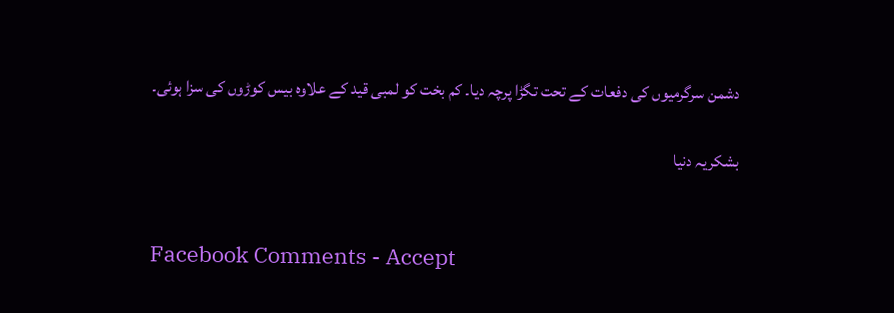دشمن سرگرمیوں کی دفعات کے تحت تگڑا پرچہ دیا۔ کم بخت کو لمبی قید کے علاوہ بیس کوڑوں کی سزا ہوئی۔

بشکریہ دنیا


Facebook Comments - Accept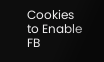Cookies to Enable FB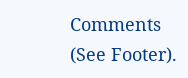Comments (See Footer).